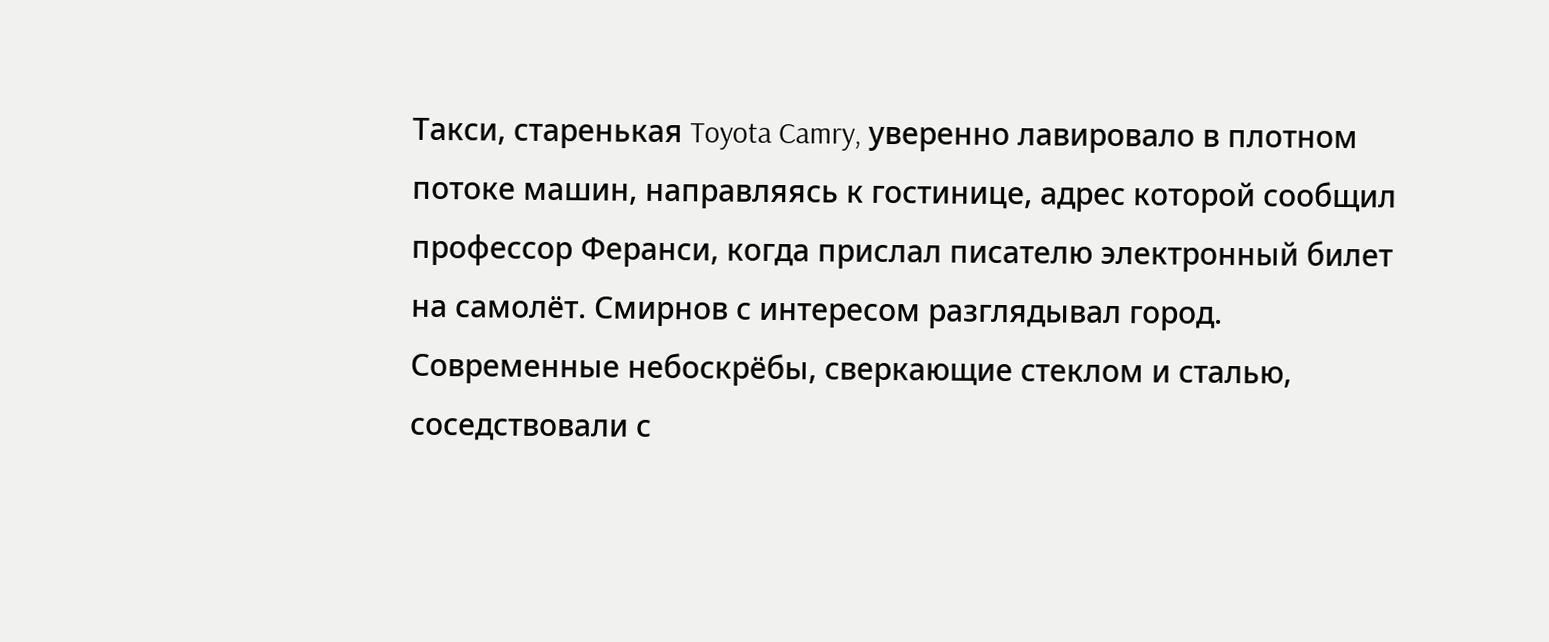Такси, старенькая Toyota Camry, уверенно лавировало в плотном потоке машин, направляясь к гостинице, адрес которой сообщил профессор Феранси, когда прислал писателю электронный билет на самолёт. Смирнов с интересом разглядывал город. Современные небоскрёбы, сверкающие стеклом и сталью, соседствовали с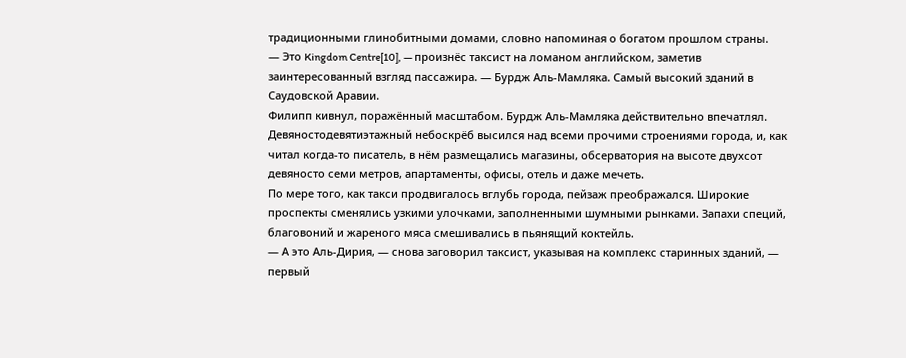традиционными глинобитными домами, словно напоминая о богатом прошлом страны.
— Это Kingdom Centre[10], — произнёс таксист на ломаном английском, заметив заинтересованный взгляд пассажира. — Бурдж Аль-Мамляка. Самый высокий зданий в Саудовской Аравии.
Филипп кивнул, поражённый масштабом. Бурдж Аль-Мамляка действительно впечатлял. Девяностодевятиэтажный небоскрёб высился над всеми прочими строениями города, и, как читал когда-то писатель, в нём размещались магазины, обсерватория на высоте двухсот девяносто семи метров, апартаменты, офисы, отель и даже мечеть.
По мере того, как такси продвигалось вглубь города, пейзаж преображался. Широкие проспекты сменялись узкими улочками, заполненными шумными рынками. Запахи специй, благовоний и жареного мяса смешивались в пьянящий коктейль.
— А это Аль-Дирия, — снова заговорил таксист, указывая на комплекс старинных зданий, — первый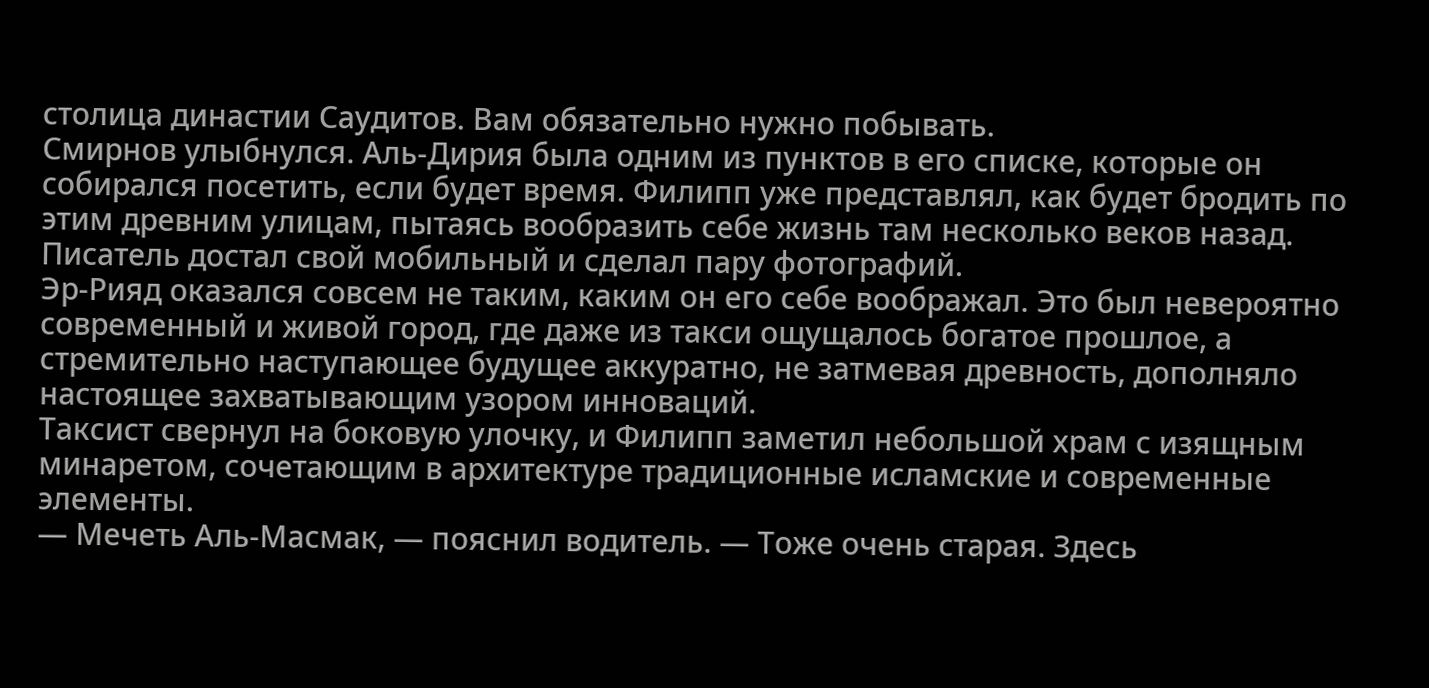столица династии Саудитов. Вам обязательно нужно побывать.
Смирнов улыбнулся. Аль-Дирия была одним из пунктов в его списке, которые он собирался посетить, если будет время. Филипп уже представлял, как будет бродить по этим древним улицам, пытаясь вообразить себе жизнь там несколько веков назад.
Писатель достал свой мобильный и сделал пару фотографий.
Эр-Рияд оказался совсем не таким, каким он его себе воображал. Это был невероятно современный и живой город, где даже из такси ощущалось богатое прошлое, а стремительно наступающее будущее аккуратно, не затмевая древность, дополняло настоящее захватывающим узором инноваций.
Таксист свернул на боковую улочку, и Филипп заметил небольшой храм с изящным минаретом, сочетающим в архитектуре традиционные исламские и современные элементы.
— Мечеть Аль-Масмак, — пояснил водитель. — Тоже очень старая. Здесь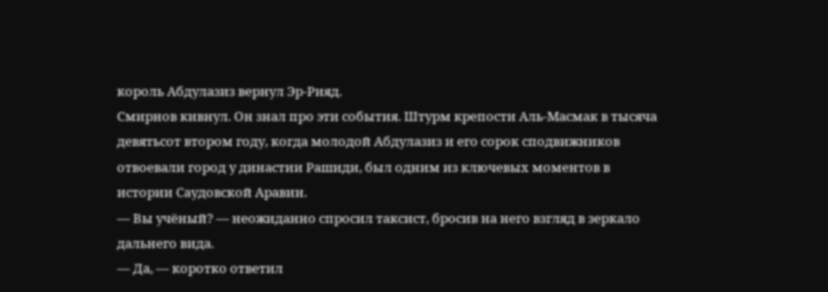король Абдулазиз вернул Эр-Рияд.
Смирнов кивнул. Он знал про эти события. Штурм крепости Аль-Масмак в тысяча девятьсот втором году, когда молодой Абдулазиз и его сорок сподвижников отвоевали город у династии Рашиди, был одним из ключевых моментов в истории Саудовской Аравии.
— Вы учёный? — неожиданно спросил таксист, бросив на него взгляд в зеркало дальнего вида.
— Да, — коротко ответил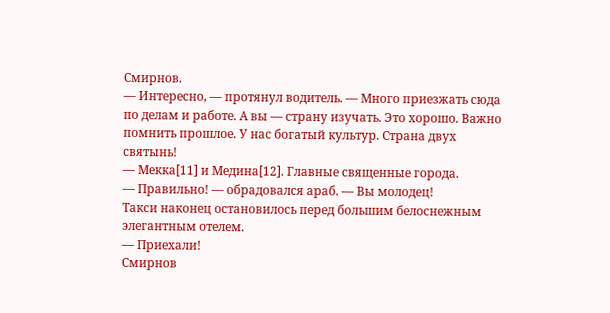Смирнов.
— Интересно, — протянул водитель. — Много приезжать сюда по делам и работе. А вы — страну изучать. Это хорошо. Важно помнить прошлое. У нас богатый культур. Страна двух святынь!
— Мекка[11] и Медина[12]. Главные священные города.
— Правильно! — обрадовался араб. — Вы молодец!
Такси наконец остановилось перед большим белоснежным элегантным отелем.
— Приехали!
Смирнов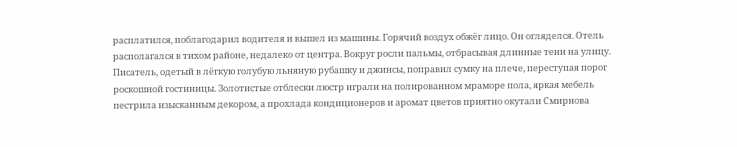расплатился, поблагодарил водителя и вышел из машины. Горячий воздух обжёг лицо. Он огляделся. Отель располагался в тихом районе, недалеко от центра. Вокруг росли пальмы, отбрасывая длинные тени на улицу.
Писатель, одетый в лёгкую голубую льняную рубашку и джинсы, поправил сумку на плече, переступая порог роскошной гостиницы. Золотистые отблески люстр играли на полированном мраморе пола, яркая мебель пестрила изысканным декором, а прохлада кондиционеров и аромат цветов приятно окутали Смирнова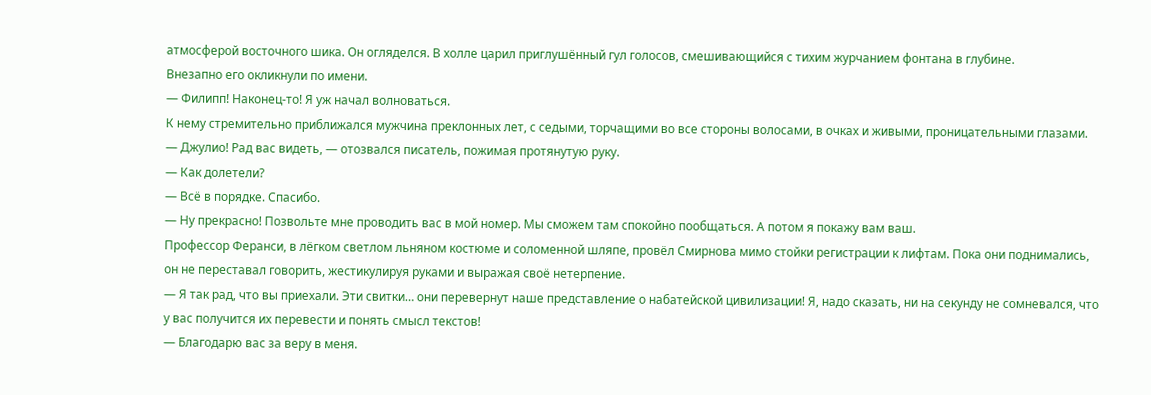атмосферой восточного шика. Он огляделся. В холле царил приглушённый гул голосов, смешивающийся с тихим журчанием фонтана в глубине.
Внезапно его окликнули по имени.
— Филипп! Наконец-то! Я уж начал волноваться.
К нему стремительно приближался мужчина преклонных лет, с седыми, торчащими во все стороны волосами, в очках и живыми, проницательными глазами.
— Джулио! Рад вас видеть, — отозвался писатель, пожимая протянутую руку.
— Как долетели?
— Всё в порядке. Спасибо.
— Ну прекрасно! Позвольте мне проводить вас в мой номер. Мы сможем там спокойно пообщаться. А потом я покажу вам ваш.
Профессор Феранси, в лёгком светлом льняном костюме и соломенной шляпе, провёл Смирнова мимо стойки регистрации к лифтам. Пока они поднимались, он не переставал говорить, жестикулируя руками и выражая своё нетерпение.
— Я так рад, что вы приехали. Эти свитки… они перевернут наше представление о набатейской цивилизации! Я, надо сказать, ни на секунду не сомневался, что у вас получится их перевести и понять смысл текстов!
— Благодарю вас за веру в меня.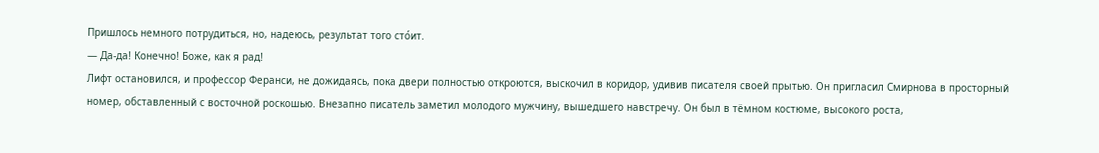Пришлось немного потрудиться, но, надеюсь, результат того сто́ит.
— Да-да! Конечно! Боже, как я рад!
Лифт остановился, и профессор Феранси, не дожидаясь, пока двери полностью откроются, выскочил в коридор, удивив писателя своей прытью. Он пригласил Смирнова в просторный номер, обставленный с восточной роскошью. Внезапно писатель заметил молодого мужчину, вышедшего навстречу. Он был в тёмном костюме, высокого роста,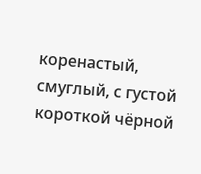коренастый, смуглый, с густой короткой чёрной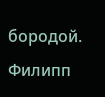бородой. Филипп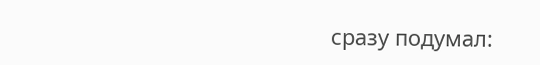сразу подумал: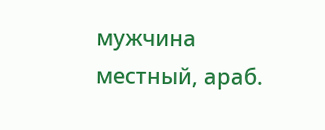мужчина местный, араб.